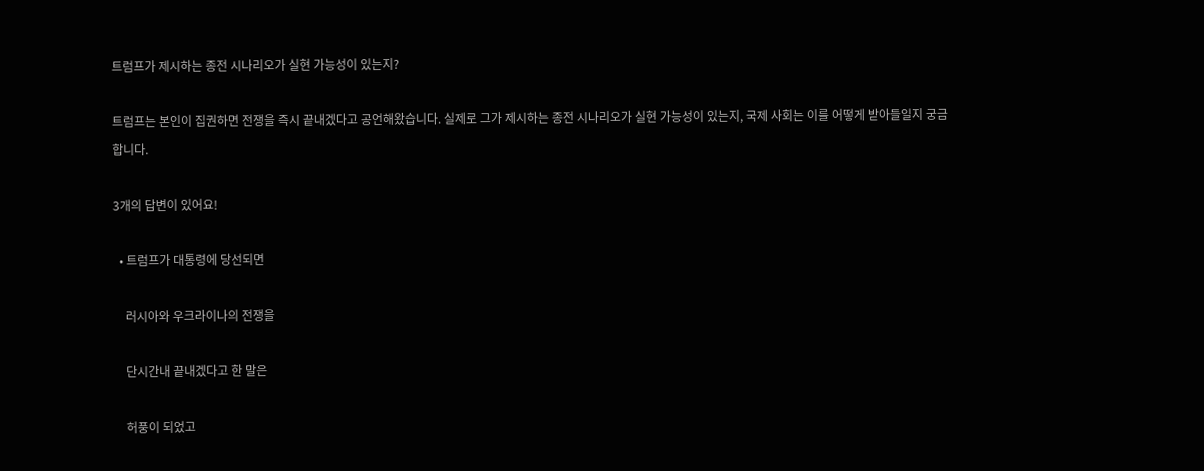트럼프가 제시하는 종전 시나리오가 실현 가능성이 있는지?

트럼프는 본인이 집권하면 전쟁을 즉시 끝내겠다고 공언해왔습니다. 실제로 그가 제시하는 종전 시나리오가 실현 가능성이 있는지, 국제 사회는 이를 어떻게 받아들일지 궁금합니다.

3개의 답변이 있어요!

  • 트럼프가 대통령에 당선되면

    러시아와 우크라이나의 전쟁을

    단시간내 끝내겠다고 한 말은

    허풍이 되었고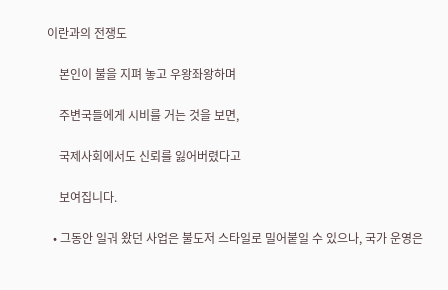이란과의 전쟁도

    본인이 불을 지펴 놓고 우왕좌왕하며

    주변국들에게 시비를 거는 것을 보면,

    국제사회에서도 신뢰를 잃어버렸다고

    보여집니다.

  • 그동안 일궈 왔던 사업은 불도저 스타일로 밀어붙일 수 있으나, 국가 운영은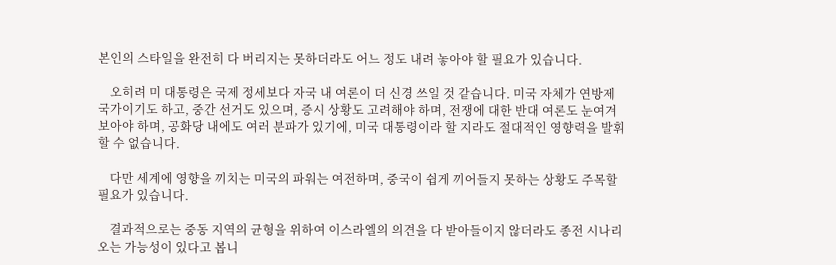본인의 스타일을 완전히 다 버리지는 못하더라도 어느 정도 내려 놓아야 할 필요가 있습니다.

    오히려 미 대통령은 국제 정세보다 자국 내 여론이 더 신경 쓰일 것 같습니다. 미국 자체가 연방제 국가이기도 하고, 중간 선거도 있으며, 증시 상황도 고려해야 하며, 전쟁에 대한 반대 여론도 눈여겨 보아야 하며, 공화당 내에도 여러 분파가 있기에, 미국 대통령이라 할 지라도 절대적인 영향력을 발휘할 수 없습니다.

    다만 세계에 영향을 끼치는 미국의 파워는 여전하며, 중국이 쉽게 끼어들지 못하는 상황도 주목할 필요가 있습니다.

    결과적으로는 중동 지역의 균형을 위하여 이스라엘의 의견을 다 받아들이지 않더라도 종전 시나리오는 가능성이 있다고 봅니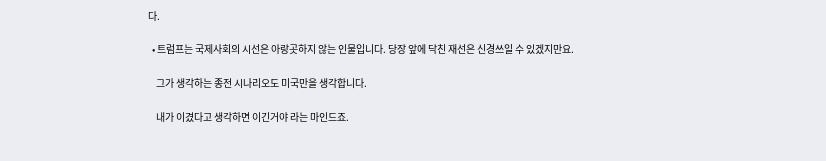다.

  • 트럼프는 국제사회의 시선은 아랑곳하지 않는 인물입니다. 당장 앞에 닥친 재선은 신경쓰일 수 있겠지만요.

    그가 생각하는 종전 시나리오도 미국만을 생각합니다.

    내가 이겼다고 생각하면 이긴거야 라는 마인드죠.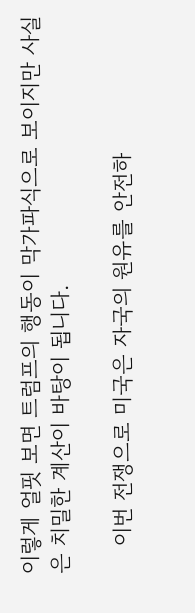이렇게 얼핏 보면 트럼프의 행동이 막가파식으로 보이지만 사실은 치밀한 계산이 바탕이 됩니다.

    이번 전쟁으로 미국은 자국의 원유를 안전하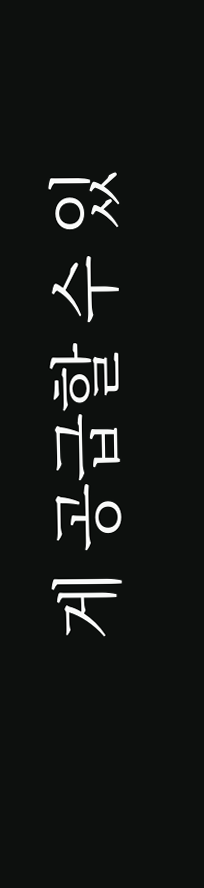게 공급할 수 있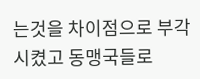는것을 차이점으로 부각시켰고 동맹국들로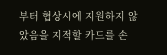부터 협상시에 지원하지 않았음을 지적할 카드를 손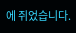에 쥐었습니다.